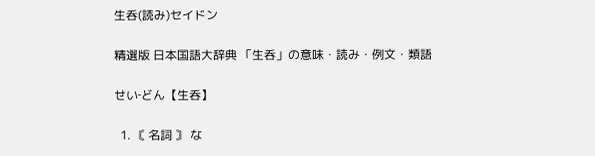生呑(読み)セイドン

精選版 日本国語大辞典 「生呑」の意味・読み・例文・類語

せい‐どん【生呑】

  1. 〘 名詞 〙 な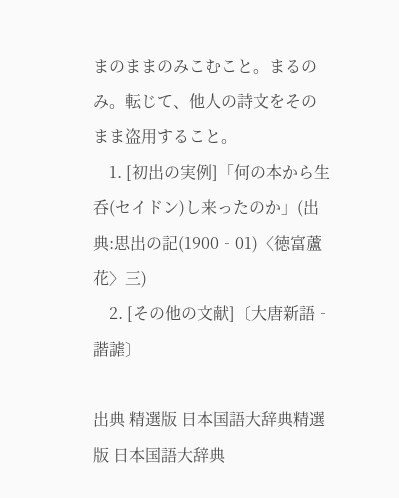まのままのみこむこと。まるのみ。転じて、他人の詩文をそのまま盗用すること。
    1. [初出の実例]「何の本から生呑(セイドン)し来ったのか」(出典:思出の記(1900‐01)〈徳富蘆花〉三)
    2. [その他の文献]〔大唐新語‐諧謔〕

出典 精選版 日本国語大辞典精選版 日本国語大辞典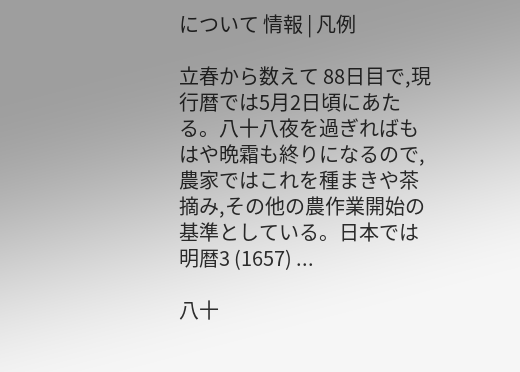について 情報 | 凡例

立春から数えて 88日目で,現行暦では5月2日頃にあたる。八十八夜を過ぎればもはや晩霜も終りになるので,農家ではこれを種まきや茶摘み,その他の農作業開始の基準としている。日本では明暦3 (1657) ...

八十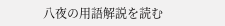八夜の用語解説を読む